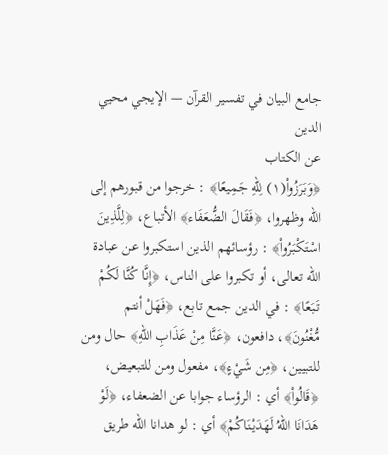جامع البيان في تفسير القرآن — الإيجي محيي الدين
عن الكتاب
﴿وَبَرَزُواْ(١) لِلّهِ جَمِيعًا﴾ : خرجوا من قبورهم إلى الله وظهروا، ﴿فَقَالَ الضُّعَفَاء﴾ الأتباع، ﴿لِلَّذِينَ اسْتَكْبَرُواْ﴾ : رؤسائهم الذين استكبروا عن عبادة الله تعالى، أو تكبروا على الناس، ﴿إِنَّا كُنَّا لَكُمْ تَبَعًا﴾ : في الدين جمع تابع، ﴿فَهَلْ أنتم مُّغْنُونَ﴾، دافعون، ﴿عَنَّا مِنْ عَذَابِ اللّهِ﴾ حال ومن للتبيين، ﴿مِن شَيْءٍ﴾، مفعول ومن للتبعيض، ﴿قَالُواْ﴾ أي : الرؤساء جوابا عن الضعفاء، ﴿لَوْ هَدَانَا اللّهُ لَهَدَيْنَاكُمْ﴾ أي : لو هدانا الله طريق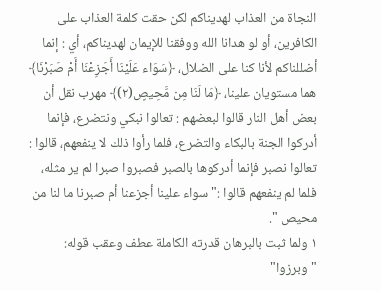النجاة من العذاب لهديناكم لكن حقت كلمة العذاب على الكافرين، أو لو هدانا الله ووفقنا للإيمان لهديناكم، أي : إنما أضللناكم لأنا كنا على الضلال، ﴿سَوَاء عَلَيْنَا أَجَزِعْنَا أَمْ صَبَرْنَا﴾ هما مستويان علينا، ﴿مَا لَنَا مِن مَّحِيصٍ(٢)﴾ مهرب نقل أن بعض أهل النار قالوا لبعضهم : تعالوا نبكي ونتضرع، فإنما أدركوا الجنة بالبكاء والتضرع، فلما رأوا ذلك لا ينفعهم، قالوا : تعالوا نصبر فإنما أدركوها بالصبر فصبروا صبرا لم ير مثله، فلما لم ينفعهم قالوا :" سواء علينا أجزعنا أم صبرنا ما لنا من محيص ".
١ ولما ثبت بالبرهان قدرته الكاملة عطف وعقب قوله: "وبرزوا"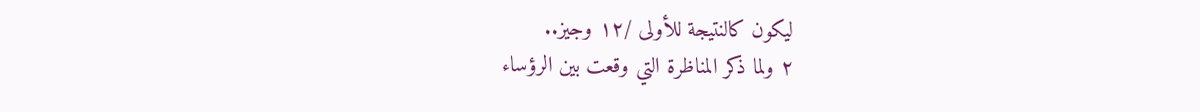ليكون كالنتيجة للأولى /١٢ وجيز..
٢ ولما ذكر المناظرة التي وقعت بين الرؤساء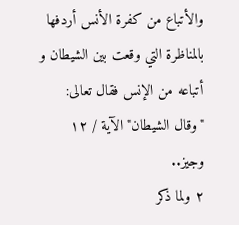والأتباع من كفرة الأنس أردفها بالمناظرة التي وقعت بين الشيطان و أتباعه من الإنس فقال تعالى: "وقال الشيطان" الآية / ١٢ وجيز..
٢ ولما ذكر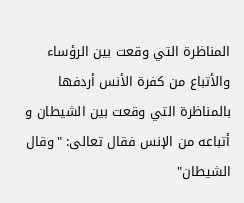المناظرة التي وقعت بين الرؤساء والأتباع من كفرة الأنس أردفها بالمناظرة التي وقعت بين الشيطان و أتباعه من الإنس فقال تعالى: "وقال الشيطان"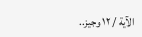الآية / ١٢ وجيز..